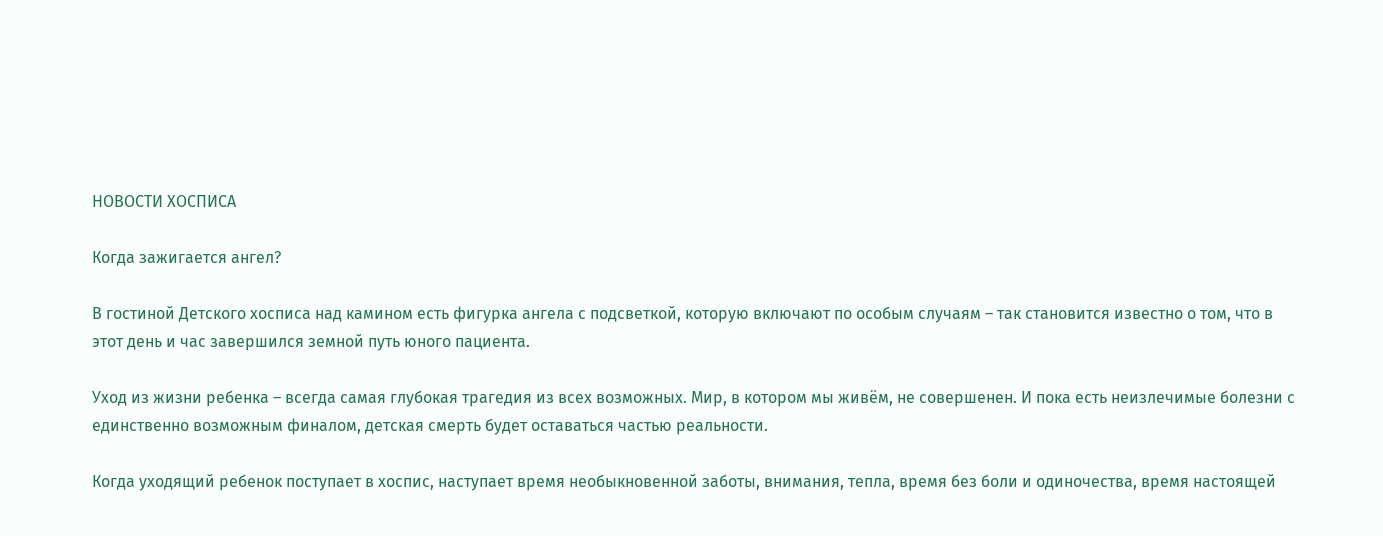НОВОСТИ ХОСПИСА

Когда зажигается ангел?

В гостиной Детского хосписа над камином есть фигурка ангела с подсветкой, которую включают по особым случаям – так становится известно о том, что в этот день и час завершился земной путь юного пациента.

Уход из жизни ребенка – всегда самая глубокая трагедия из всех возможных. Мир, в котором мы живём, не совершенен. И пока есть неизлечимые болезни с единственно возможным финалом, детская смерть будет оставаться частью реальности.

Когда уходящий ребенок поступает в хоспис, наступает время необыкновенной заботы, внимания, тепла, время без боли и одиночества, время настоящей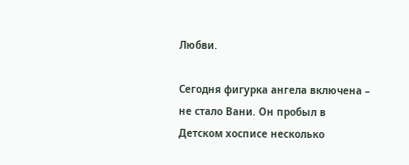Любви.

Сегодня фигурка ангела включена – не стало Вани. Он пробыл в Детском хосписе несколько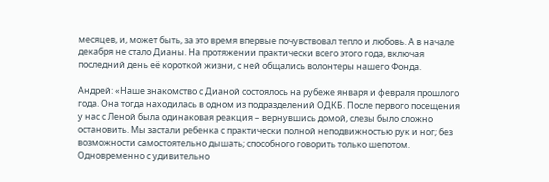месяцев, и, может быть, за это время впервые почувствовал тепло и любовь. А в начале декабря не стало Дианы. На протяжении практически всего этого года, включая последний день её короткой жизни, с ней общались волонтеры нашего Фонда.

Андрей: «Наше знакомство с Дианой состоялось на рубеже января и февраля прошлого года. Она тогда находилась в одном из подразделений ОДКБ. После первого посещения у нас с Леной была одинаковая реакция – вернувшись домой, слезы было сложно остановить. Мы застали ребенка с практически полной неподвижностью рук и ног; без возможности самостоятельно дышать; способного говорить только шепотом. Одновременно с удивительно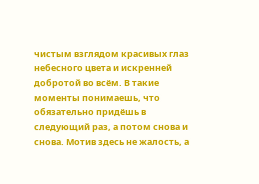чистым взглядом красивых глаз небесного цвета и искренней добротой во всём. В такие моменты понимаешь, что обязательно придёшь в следующий раз, а потом снова и снова. Мотив здесь не жалость, а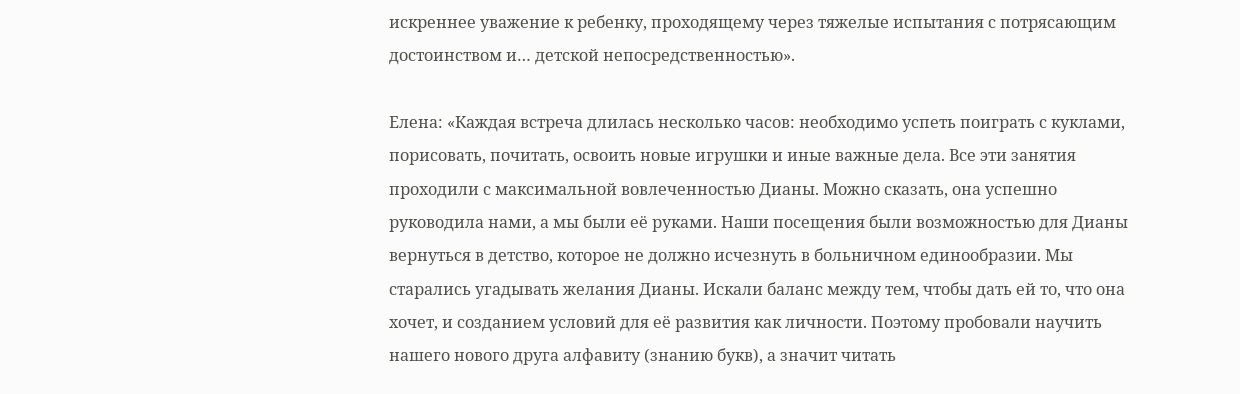искреннее уважение к ребенку, проходящему через тяжелые испытания с потрясающим достоинством и… детской непосредственностью».

Елена: «Каждая встреча длилась несколько часов: необходимо успеть поиграть с куклами, порисовать, почитать, освоить новые игрушки и иные важные дела. Все эти занятия проходили с максимальной вовлеченностью Дианы. Можно сказать, она успешно руководила нами, а мы были её руками. Наши посещения были возможностью для Дианы вернуться в детство, которое не должно исчезнуть в больничном единообразии. Мы старались угадывать желания Дианы. Искали баланс между тем, чтобы дать ей то, что она хочет, и созданием условий для её развития как личности. Поэтому пробовали научить нашего нового друга алфавиту (знанию букв), а значит читать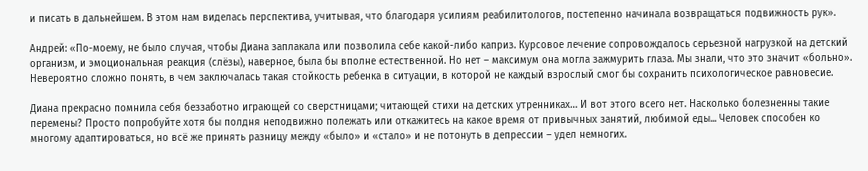и писать в дальнейшем. В этом нам виделась перспектива, учитывая, что благодаря усилиям реабилитологов, постепенно начинала возвращаться подвижность рук».

Андрей: «По-моему, не было случая, чтобы Диана заплакала или позволила себе какой-либо каприз. Курсовое лечение сопровождалось серьезной нагрузкой на детский организм, и эмоциональная реакция (слёзы), наверное, была бы вполне естественной. Но нет – максимум она могла зажмурить глаза. Мы знали, что это значит «больно». Невероятно сложно понять, в чем заключалась такая стойкость ребенка в ситуации, в которой не каждый взрослый смог бы сохранить психологическое равновесие.

Диана прекрасно помнила себя беззаботно играющей со сверстницами; читающей стихи на детских утренниках… И вот этого всего нет. Насколько болезненны такие перемены? Просто попробуйте хотя бы полдня неподвижно полежать или откажитесь на какое время от привычных занятий, любимой еды... Человек способен ко многому адаптироваться, но всё же принять разницу между «было» и «стало» и не потонуть в депрессии – удел немногих.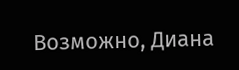Возможно, Диана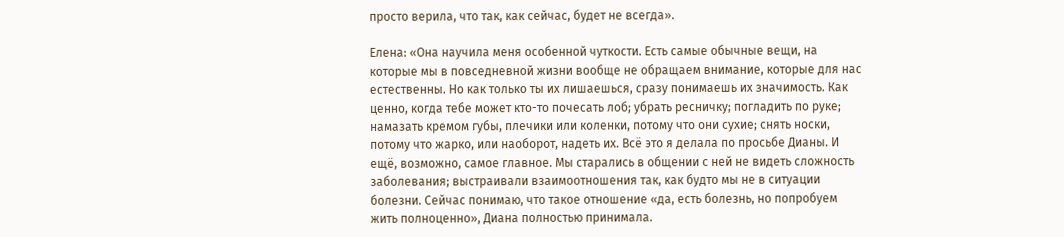просто верила, что так, как сейчас, будет не всегда».

Елена: «Она научила меня особенной чуткости. Есть самые обычные вещи, на которые мы в повседневной жизни вообще не обращаем внимание, которые для нас естественны. Но как только ты их лишаешься, сразу понимаешь их значимость. Как ценно, когда тебе может кто-то почесать лоб; убрать ресничку; погладить по руке; намазать кремом губы, плечики или коленки, потому что они сухие; снять носки, потому что жарко, или наоборот, надеть их. Всё это я делала по просьбе Дианы. И ещё, возможно, самое главное. Мы старались в общении с ней не видеть сложность заболевания; выстраивали взаимоотношения так, как будто мы не в ситуации болезни. Сейчас понимаю, что такое отношение «да, есть болезнь, но попробуем жить полноценно», Диана полностью принимала.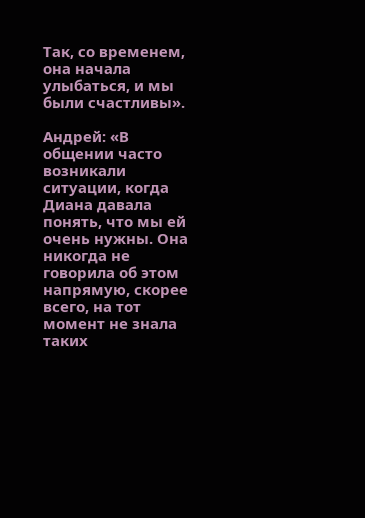Так, со временем, она начала улыбаться, и мы были счастливы».

Андрей: «В общении часто возникали ситуации, когда Диана давала понять, что мы ей очень нужны. Она никогда не говорила об этом напрямую, скорее всего, на тот момент не знала таких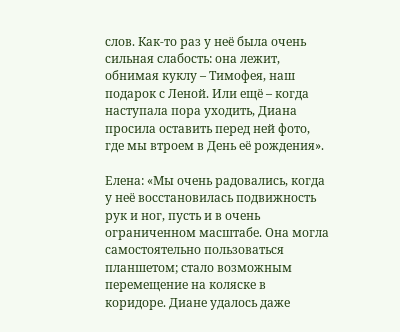слов. Как-то раз у неё была очень сильная слабость: она лежит, обнимая куклу – Тимофея, наш подарок с Леной. Или ещё – когда наступала пора уходить, Диана просила оставить перед ней фото, где мы втроем в День её рождения».

Елена: «Мы очень радовались, когда у неё восстановилась подвижность рук и ног, пусть и в очень ограниченном масштабе. Она могла самостоятельно пользоваться планшетом; стало возможным перемещение на коляске в коридоре. Диане удалось даже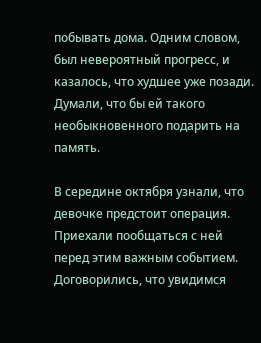побывать дома. Одним словом, был невероятный прогресс, и казалось, что худшее уже позади. Думали, что бы ей такого необыкновенного подарить на память.

В середине октября узнали, что девочке предстоит операция. Приехали пообщаться с ней перед этим важным событием. Договорились, что увидимся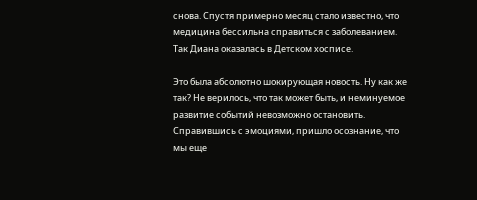снова. Спустя примерно месяц стало известно, что медицина бессильна справиться с заболеванием. Так Диана оказалась в Детском хосписе.

Это была абсолютно шокирующая новость. Ну как же так? Не верилось, что так может быть, и неминуемое развитие событий невозможно остановить. Справившись с эмоциями, пришло осознание, что мы еще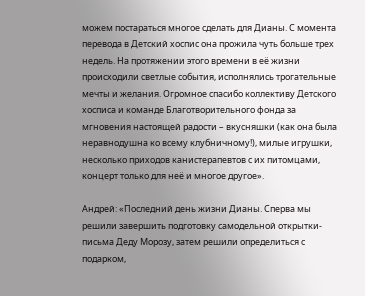можем постараться многое сделать для Дианы. С момента перевода в Детский хоспис она прожила чуть больше трех недель. На протяжении этого времени в её жизни происходили светлые события, исполнялись трогательные мечты и желания. Огромное спасибо коллективу Детского хосписа и команде Благотворительного фонда за мгновения настоящей радости – вкусняшки (как она была неравнодушна ко всему клубничному!), милые игрушки, несколько приходов канистерапевтов с их питомцами, концерт только для неё и многое другое».

Андрей: «Последний день жизни Дианы. Сперва мы решили завершить подготовку самодельной открытки-письма Деду Морозу, затем решили определиться с подарком,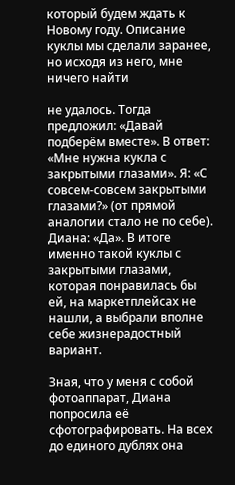который будем ждать к Новому году. Описание куклы мы сделали заранее, но исходя из него, мне ничего найти

не удалось. Тогда предложил: «Давай подберём вместе». В ответ: «Мне нужна кукла с закрытыми глазами». Я: «С совсем-совсем закрытыми глазами?» (от прямой аналогии стало не по себе). Диана: «Да». В итоге именно такой куклы с закрытыми глазами, которая понравилась бы ей, на маркетплейсах не нашли, а выбрали вполне себе жизнерадостный вариант.

Зная, что у меня с собой фотоаппарат, Диана попросила её сфотографировать. На всех до единого дублях она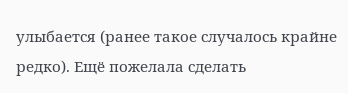улыбается (ранее такое случалось крайне редко). Ещё пожелала сделать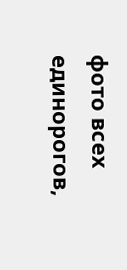фото всех единорогов,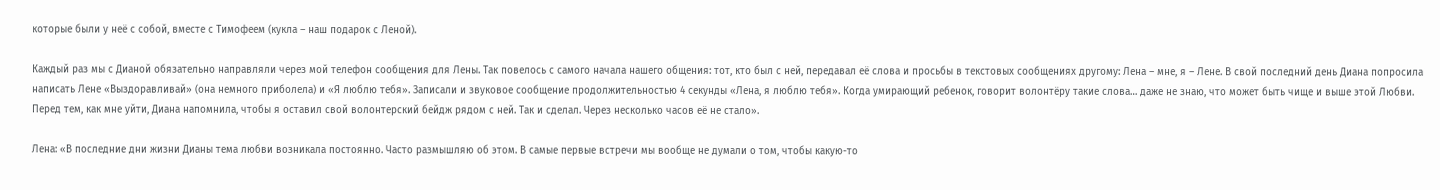которые были у неё с собой, вместе с Тимофеем (кукла – наш подарок с Леной).

Каждый раз мы с Дианой обязательно направляли через мой телефон сообщения для Лены. Так повелось с самого начала нашего общения: тот, кто был с ней, передавал её слова и просьбы в текстовых сообщениях другому: Лена – мне, я – Лене. В свой последний день Диана попросила написать Лене «Выздоравливай» (она немного приболела) и «Я люблю тебя». Записали и звуковое сообщение продолжительностью 4 секунды «Лена, я люблю тебя». Когда умирающий ребенок, говорит волонтёру такие слова… даже не знаю, что может быть чище и выше этой Любви. Перед тем, как мне уйти, Диана напомнила, чтобы я оставил свой волонтерский бейдж рядом с ней. Так и сделал. Через несколько часов её не стало».

Лена: «В последние дни жизни Дианы тема любви возникала постоянно. Часто размышляю об этом. В самые первые встречи мы вообще не думали о том, чтобы какую-то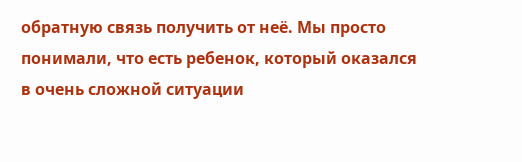обратную связь получить от неё. Мы просто понимали, что есть ребенок, который оказался в очень сложной ситуации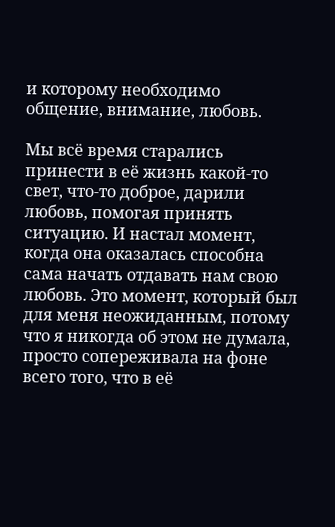и которому необходимо общение, внимание, любовь.

Мы всё время старались принести в её жизнь какой-то свет, что-то доброе, дарили любовь, помогая принять ситуацию. И настал момент, когда она оказалась способна сама начать отдавать нам свою любовь. Это момент, который был для меня неожиданным, потому что я никогда об этом не думала, просто сопереживала на фоне всего того, что в её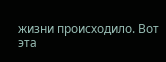жизни происходило. Вот эта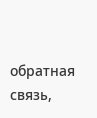обратная связь,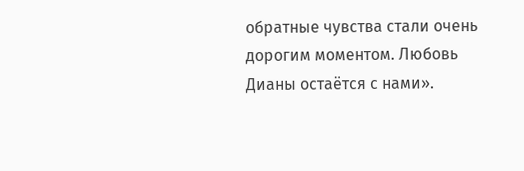обратные чувства стали очень дорогим моментом. Любовь Дианы остаётся с нами».